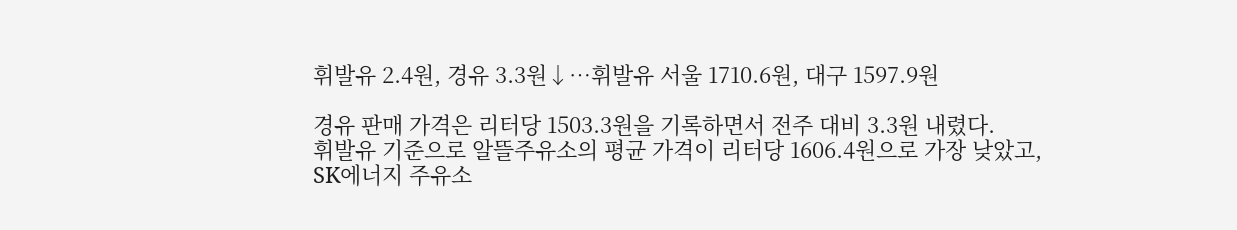휘발유 2.4원, 경유 3.3원↓…휘발유 서울 1710.6원, 대구 1597.9원

경유 판매 가격은 리터당 1503.3원을 기록하면서 전주 대비 3.3원 내렸다.
휘발유 기준으로 알뜰주유소의 평균 가격이 리터당 1606.4원으로 가장 낮았고, SK에너지 주유소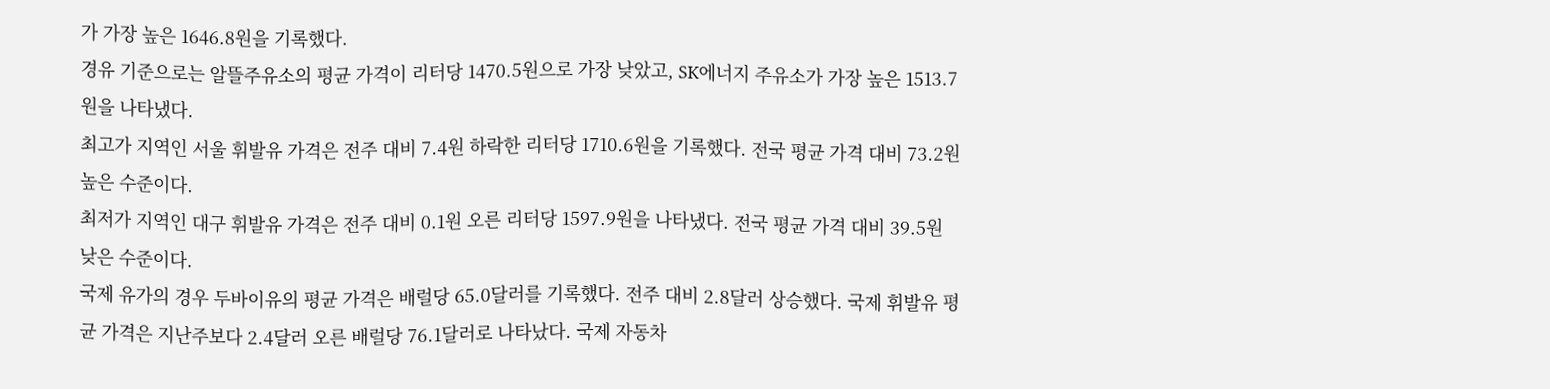가 가장 높은 1646.8원을 기록했다.
경유 기준으로는 알뜰주유소의 평균 가격이 리터당 1470.5원으로 가장 낮았고, SK에너지 주유소가 가장 높은 1513.7원을 나타냈다.
최고가 지역인 서울 휘발유 가격은 전주 대비 7.4원 하락한 리터당 1710.6원을 기록했다. 전국 평균 가격 대비 73.2원 높은 수준이다.
최저가 지역인 대구 휘발유 가격은 전주 대비 0.1원 오른 리터당 1597.9원을 나타냈다. 전국 평균 가격 대비 39.5원 낮은 수준이다.
국제 유가의 경우 두바이유의 평균 가격은 배럴당 65.0달러를 기록했다. 전주 대비 2.8달러 상승했다. 국제 휘발유 평균 가격은 지난주보다 2.4달러 오른 배럴당 76.1달러로 나타났다. 국제 자동차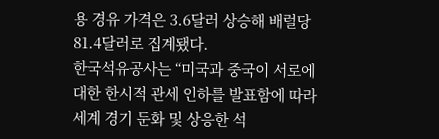용 경유 가격은 3.6달러 상승해 배럴당 81.4달러로 집계됐다.
한국석유공사는 “미국과 중국이 서로에 대한 한시적 관세 인하를 발표함에 따라 세계 경기 둔화 및 상응한 석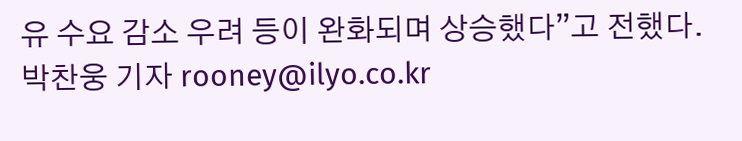유 수요 감소 우려 등이 완화되며 상승했다”고 전했다.
박찬웅 기자 rooney@ilyo.co.kr